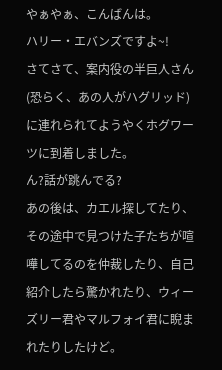やぁやぁ、こんばんは。
ハリー・エバンズですよ~!
さてさて、案内役の半巨人さん(恐らく、あの人がハグリッド)に連れられてようやくホグワーツに到着しました。
ん?話が跳んでる?
あの後は、カエル探してたり、その途中で見つけた子たちが喧嘩してるのを仲裁したり、自己紹介したら驚かれたり、ウィーズリー君やマルフォイ君に睨まれたりしたけど。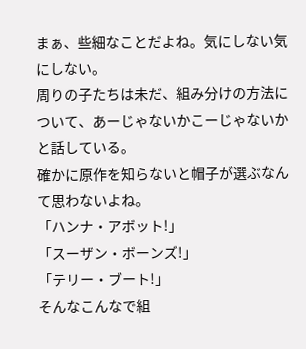まぁ、些細なことだよね。気にしない気にしない。
周りの子たちは未だ、組み分けの方法について、あーじゃないかこーじゃないかと話している。
確かに原作を知らないと帽子が選ぶなんて思わないよね。
「ハンナ・アボット!」
「スーザン・ボーンズ!」
「テリー・ブート!」
そんなこんなで組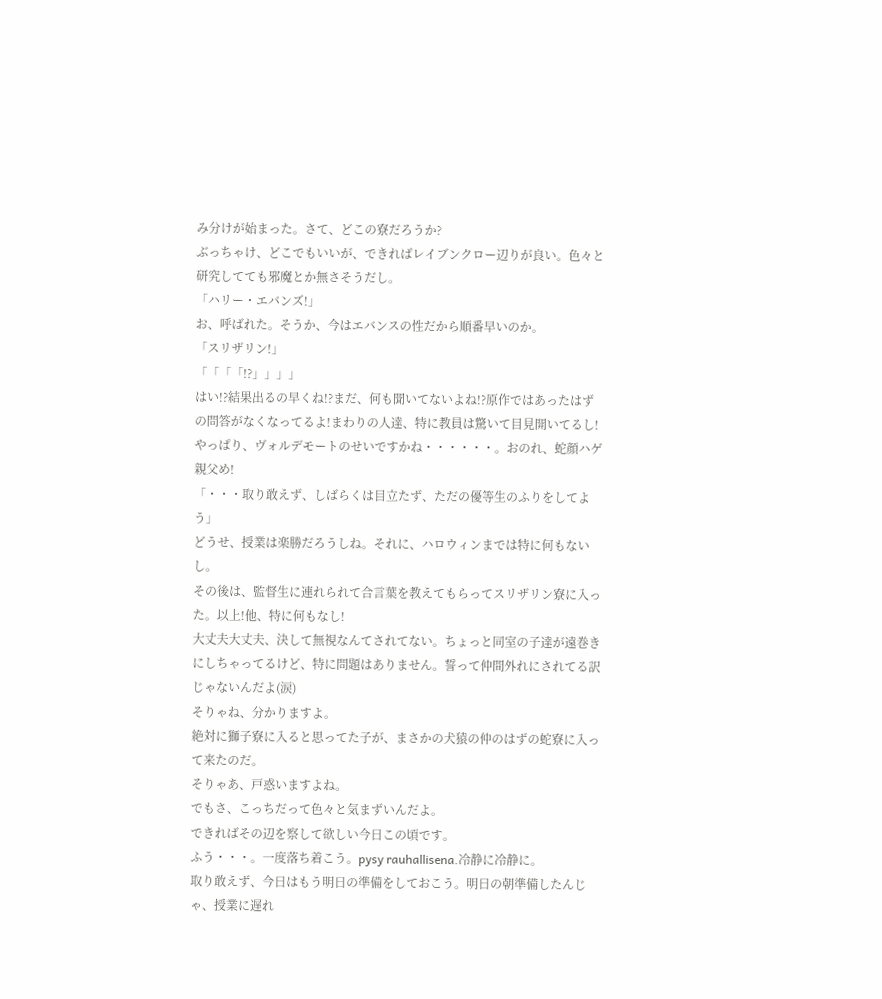み分けが始まった。さて、どこの寮だろうか?
ぶっちゃけ、どこでもいいが、できればレイブンクロー辺りが良い。色々と研究してても邪魔とか無さそうだし。
「ハリー・エバンズ!」
お、呼ばれた。そうか、今はエバンスの性だから順番早いのか。
「スリザリン!」
「「「「!?」」」」
はい!?結果出るの早くね!?まだ、何も聞いてないよね!?原作ではあったはずの問答がなくなってるよ!まわりの人達、特に教員は驚いて目見開いてるし!
やっぱり、ヴォルデモートのせいですかね・・・・・・。おのれ、蛇顔ハゲ親父め!
「・・・取り敢えず、しばらくは目立たず、ただの優等生のふりをしてよう」
どうせ、授業は楽勝だろうしね。それに、ハロウィンまでは特に何もないし。
その後は、監督生に連れられて合言葉を教えてもらってスリザリン寮に入った。以上!他、特に何もなし!
大丈夫大丈夫、決して無視なんてされてない。ちょっと同室の子達が遠巻きにしちゃってるけど、特に問題はありません。誓って仲間外れにされてる訳じゃないんだよ(涙)
そりゃね、分かりますよ。
絶対に獅子寮に入ると思ってた子が、まさかの犬猿の仲のはずの蛇寮に入って来たのだ。
そりゃあ、戸惑いますよね。
でもさ、こっちだって色々と気まずいんだよ。
できればその辺を察して欲しい今日この頃です。
ふう・・・。一度落ち着こう。pysy rauhallisena.冷静に冷静に。
取り敢えず、今日はもう明日の準備をしておこう。明日の朝準備したんじゃ、授業に遅れ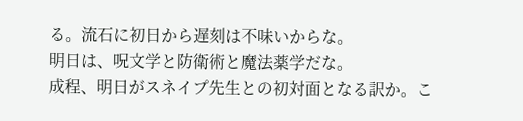る。流石に初日から遅刻は不味いからな。
明日は、呪文学と防衛術と魔法薬学だな。
成程、明日がスネイプ先生との初対面となる訳か。こ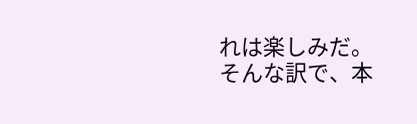れは楽しみだ。
そんな訳で、本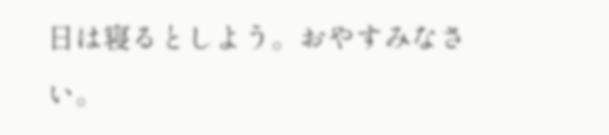日は寝るとしよう。おやすみなさい。